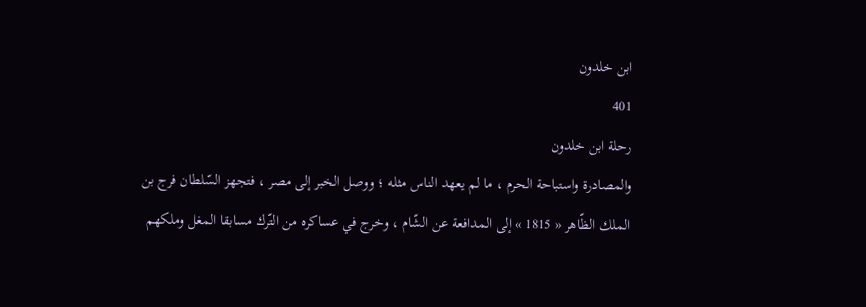ابن خلدون
401
رحلة ابن خلدون
والمصادرة واستباحة الحرم ، ما لم يعهد الناس مثله ؛ ووصل الخبر إلى مصر ، فتجهز السّلطان فرج بن الملك الظّاهر « 1815 » إلى المدافعة عن الشّام ، وخرج في عساكره من التّرك مسابقا المغل وملكهم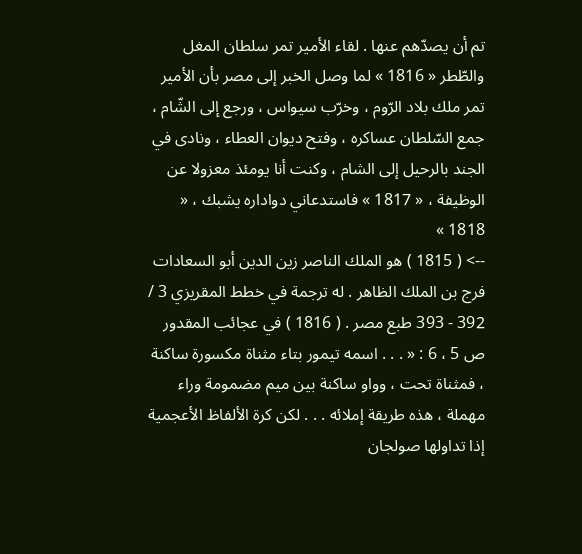تم أن يصدّهم عنها . لقاء الأمير تمر سلطان المغل والطّطر « 1816 » لما وصل الخبر إلى مصر بأن الأمير تمر ملك بلاد الرّوم ، وخرّب سيواس ، ورجع إلى الشّام ، جمع السّلطان عساكره ، وفتح ديوان العطاء ، ونادى في الجند بالرحيل إلى الشام ، وكنت أنا يومئذ معزولا عن الوظيفة ، « 1817 » فاستدعاني دواداره يشبك ، « 1818 »
--> ( 1815 ) هو الملك الناصر زين الدين أبو السعادات فرج بن الملك الظاهر . له ترجمة في خطط المقريزي 3 / 392 - 393 طبع مصر . ( 1816 ) في عجائب المقدور ص 5 ، 6 : « . . . اسمه تيمور بتاء مثناة مكسورة ساكنة ، فمثناة تحت ، وواو ساكنة بين ميم مضمومة وراء مهملة ، هذه طريقة إملائه . . . لكن كرة الألفاظ الأعجمية إذا تداولها صولجان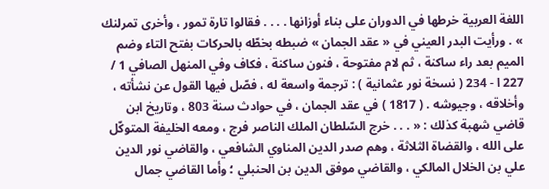اللغة العربية خرطها في الدوران على بناء أوزانها . . . . فقالوا تارة تمور ، وأخرى تمرلنك » . ورأيت البدر العيني في « عقد الجمان » ضبطه بخطّه بالحركات بفتح التاء وضم الميم بعد راء ساكنة ، ثم لام مفتوحة ، فنون ساكنة ، فكاف وفي المنهل الصافي 1 / 227 ا - 234 ( نسخة نور عثمانية ) : ترجمة واسعة له ، فصّل فيها القول عن نشأته ، وأخلاقه ، وجيوشه . ( 1817 ) في عقد الجمان ، في حوادث سنة 803 ، وتاريخ ابن قاضي شهبة كذلك : « . . . خرج السّلطان الملك الناصر فرج ، ومعه الخليفة المتوكّل على الله ، والقضاة الثلاثة ، وهم صدر الدين المناوي الشافعي ، والقاضي نور الدين علي بن الخلال المالكي ، والقاضي موفق الدين بن الحنبلي ؛ وأما القاضي جمال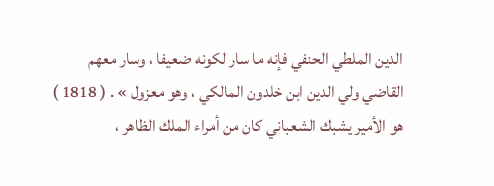الدين الملطي الحنفي فإنه ما سار لكونه ضعيفا ، وسار معهم القاضي ولي الدين ابن خلدون المالكي ، وهو معزول » . ( 1818 ) هو الأمير يشبك الشعباني كان من أمراء الملك الظاهر ،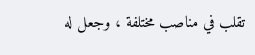تقلب في مناصب مختلفة ، وجعل له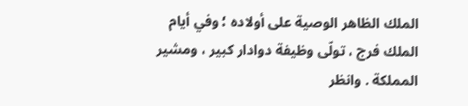الملك الظاهر الوصية على أولاده ؛ وفي أيام الملك فرج ، تولّى وظيفة دوادار كبير ، ومشير المملكة . وانظر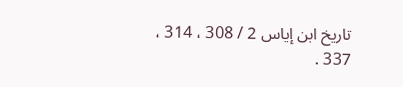تاريخ ابن إياس 2 / 308 ، 314 ، 337 .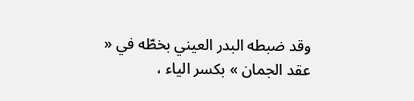وقد ضبطه البدر العيني بخطّه في « عقد الجمان » بكسر الياء ،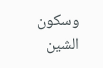وسكون الشين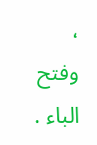، وفتح الباء .